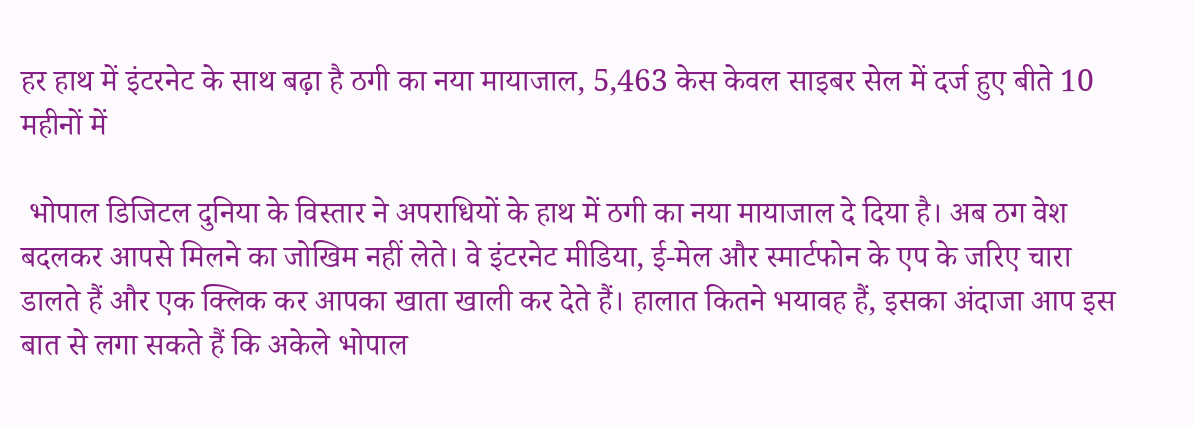हर हाथ में इंटरनेट के साथ बढ़ा है ठगी का नया मायाजाल, 5,463 केस केवल साइबर सेल में दर्ज हुए बीते 10 महीनों में

 भोपाल डिजिटल दुनिया के विस्तार ने अपराधियों के हाथ में ठगी का नया मायाजाल दे दिया है। अब ठग वेश बदलकर आपसे मिलने का जोखिम नहीं लेते। वे इंटरनेट मीडिया, ई-मेल और स्मार्टफोन के एप के जरिए चारा डालते हैं और एक क्लिक कर आपका खाता खाली कर देते हैं। हालात कितने भयावह हैं, इसका अंदाजा आप इस बात से लगा सकते हैं कि अकेले भोपाल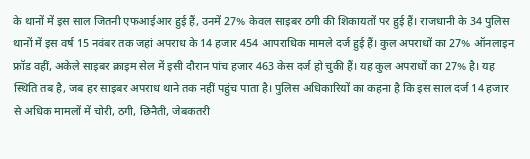के थानों में इस साल जितनी एफआईआर हुई हैं, उनमें 27% केवल साइबर ठगी की शिकायतों पर हुई हैं। राजधानी के 34 पुलिस थानों में इस वर्ष 15 नवंबर तक जहां अपराध के 14 हजार 454 आपराधिक मामले दर्ज हुई हैं। कुल अपराधों का 27% ऑनलाइन फ्रॉड वहीं, अकेले साइबर क्राइम सेल में इसी दौरान पांच हजार 463 केस दर्ज हो चुकी हैं। यह कुल अपराधों का 27% है। यह स्थिति तब है, जब हर साइबर अपराध थाने तक नहीं पहुंच पाता है। पुलिस अधिकारियों का कहना है कि इस साल दर्ज 14 हजार से अधिक मामलों में चोरी, ठगी, छिनैती, जेबकतरी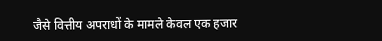जैसे वित्तीय अपराधों के मामले केवल एक हजार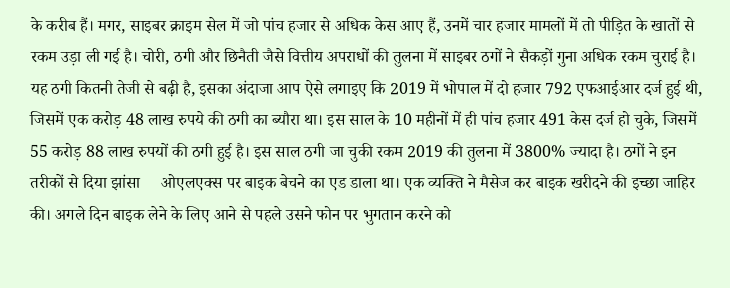के करीब हैं। मगर, साइबर क्राइम सेल में जो पांच हजार से अधिक केस आए हैं, उनमें चार हजार मामलों में तो पीड़ित के खातों से रकम उड़ा ली गई है। चोरी, ठगी और छिनैती जैसे वित्तीय अपराधों की तुलना में साइबर ठगों ने सैकड़ों गुना अधिक रकम चुराई है। यह ठगी कितनी तेजी से बढ़ी है, इसका अंदाजा आप ऐसे लगाइए कि 2019 में भोपाल में दो हजार 792 एफआईआर दर्ज हुई थी, जिसमें एक करोड़ 48 लाख रुपये की ठगी का ब्यौरा था। इस साल के 10 महीनों में ही पांच हजार 491 केस दर्ज हो चुके, जिसमें 55 करोड़ 88 लाख रुपयों की ठगी हुई है। इस साल ठगी जा चुकी रकम 2019 की तुलना में 3800% ज्यादा है। ठगों ने इन तरीकों से दिया झांसा     ओएलएक्स पर बाइक बेचने का एड डाला था। एक व्यक्ति ने मैसेज कर बाइक खरीदने की इच्छा जाहिर की। अगले दिन बाइक लेने के लिए आने से पहले उसने फोन पर भुगतान करने को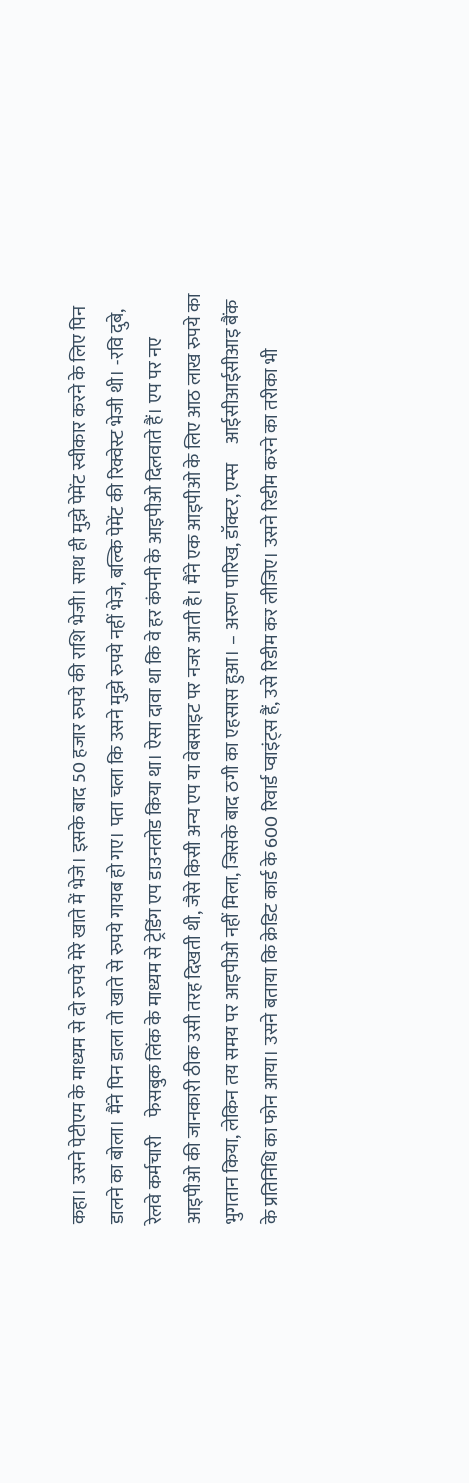कहा। उसने पेटीएम के माध्यम से दो रुपये मेरे खाते में भेजे। इसके बाद 50 हजार रुपये की राशि भेजी। साथ ही मुझे पेमेंट स्वीकार करने के लिए पिन डालने का बोला। मैंने पिन डाला तो खाते से रुपये गायब हो गए। पता चला कि उसने मुझे रुपये नहीं भेजे, बल्कि पेमेंट की रिक्वेस्ट भेजी थी। -रवि दुबे, रेलवे कर्मचारी     फेसबुक लिंक के माध्यम से ट्रेडिंग एप डाउनलोड किया था। ऐसा दावा था कि वे हर कंपनी के आइपीओ दिलवाते हैं। एप पर नए आइपीओ की जानकारी ठीक उसी तरह दिखती थी, जैसे किसी अन्य एप या वेबसाइट पर नजर आती है। मैंने एक आइपीओ के लिए आठ लाख रुपये का भुगतान किया, लेकिन तय समय पर आइपीओ नहीं मिला, जिसके बाद ठगी का एहसास हुआ। – अरुण पारिख, डॉक्टर, एम्स     आईसीआईसीआइ बैंक के प्रतिनिधि का फोन आया। उसने बताया कि क्रेडिट कार्ड के 600 रिवार्ड प्वाइंट्स हैं, उसे रिडीम कर लीजिए। उसने रिडीम करने का तरीका भी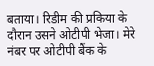बताया। रिडीम की प्रकिया के दौरान उसने ओटीपी भेजा। मेरे नंबर पर ओटीपी बैंक के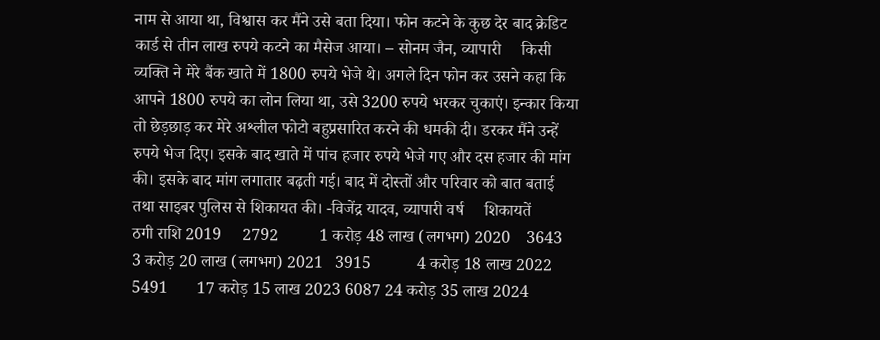नाम से आया था, विश्वास कर मैंने उसे बता दिया। फोन कटने के कुछ देर बाद क्रेडिट कार्ड से तीन लाख रुपये कटने का मैसेज आया। – सोनम जैन, व्यापारी     किसी व्यक्ति ने मेरे बैंक खाते में 1800 रुपये भेजे थे। अगले दिन फोन कर उसने कहा कि आपने 1800 रुपये का लोन लिया था, उसे 3200 रुपये भरकर चुकाएं। इन्कार किया तो छेड़छाड़ कर मेरे अश्लील फोटो बहुप्रसारित करने की धमकी दी। डरकर मैंने उन्हें रुपये भेज दिए। इसके बाद खाते में पांच हजार रुपये भेजे गए और दस हजार की मांग की। इसके बाद मांग लगातार बढ़ती गई। बाद में दोस्तों और परिवार को बात बताई तथा साइबर पुलिस से शिकायत की। -विजेंद्र यादव, व्यापारी वर्ष     शिकायतें               ठगी राशि 2019     2792          1 करोड़ 48 लाख (लगभग) 2020    3643           3 करोड़ 20 लाख (लगभग) 2021   3915           4 करोड़ 18 लाख 2022   5491       17 करोड़ 15 लाख 2023 6087 24 करोड़ 35 लाख 2024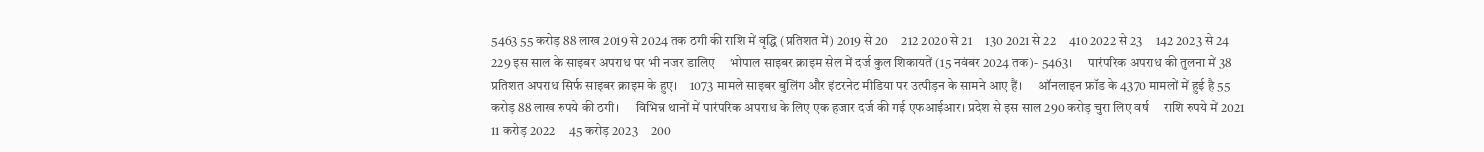5463 55 करोड़ 88 लाख 2019 से 2024 तक ठगी की राशि में वृद्धि (प्रतिशत में) 2019 से 20     212 2020 से 21     130 2021 से 22     410 2022 से 23     142 2023 से 24     229 इस साल के साइबर अपराध पर भी नजर डालिए     भोपाल साइबर क्राइम सेल में दर्ज कुल शिकायतें (15 नवंबर 2024 तक)- 5463।     पारंपरिक अपराध की तुलना में 38 प्रतिशत अपराध सिर्फ साइबर क्राइम के हुए।     1073 मामले साइबर बुलिंग और इंटरनेट मीडिया पर उत्पीड़न के सामने आए हैं।     ऑनलाइन फ्रॉड के 4370 मामलों में हुई है 55 करोड़ 88 लाख रुपये की ठगी।     विभिन्न थानों में पारंपरिक अपराध के लिए एक हजार दर्ज की गई एफआईआर। प्रदेश से इस साल 290 करोड़ चुरा लिए वर्ष     राशि रुपये में 2021     11 करोड़ 2022     45 करोड़ 2023     200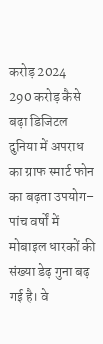करोड़ 2024     290 करोड़ कैसे बढ़ा डिजिटल दुनिया में अपराध का ग्राफ स्मार्ट फोन का बढ़ता उपयोग– पांच वर्षों में मोबाइल धारकों की संख्या डेढ़ गुना बढ़ गई है। वे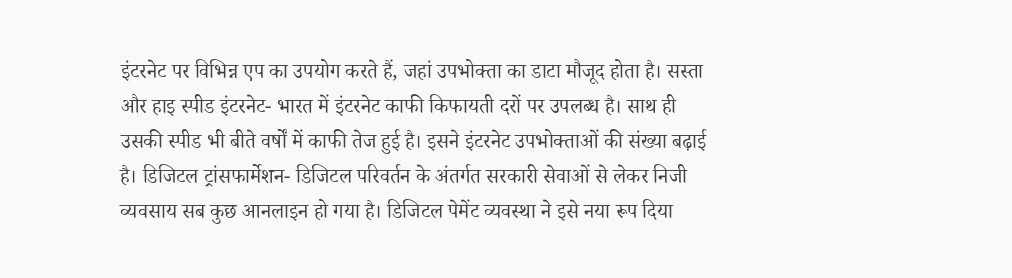इंटरनेट पर विभिन्न एप का उपयोग करते हैं, जहां उपभोक्ता का डाटा मौजूद होता है। सस्ता और हाइ स्पीड इंटरनेट- भारत में इंटरनेट काफी किफायती दरों पर उपलब्ध है। साथ ही उसकी स्पीड भी बीते वर्षों में काफी तेज हुई है। इसने इंटरनेट उपभोक्ताओं की संख्या बढ़ाई है। डिजिटल ट्रांसफार्मेशन- डिजिटल परिवर्तन के अंतर्गत सरकारी सेवाओं से लेकर निजी व्यवसाय सब कुछ आनलाइन हो गया है। डिजिटल पेमेंट व्यवस्था ने इसे नया रूप दिया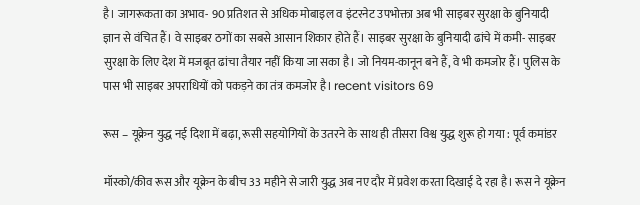है। जागरूकता का अभाव- 90 प्रतिशत से अधिक मोबाइल व इंटरनेट उपभोक्ता अब भी साइबर सुरक्षा के बुनियादी ज्ञान से वंचित हैं। वे साइबर ठगों का सबसे आसान शिकार होते हैं। साइबर सुरक्षा के बुनियादी ढांचे में कमी- साइबर सुरक्षा के लिए देश में मजबूत ढांचा तैयार नहीं किया जा सका है। जो नियम-कानून बने हैं, वे भी कमजोर हैं। पुलिस के पास भी साइबर अपराधियों को पकड़ने का तंत्र कमजोर है। recent visitors 69

रूस – यूक्रेन युद्ध नई दिशा में बढ़ा, रूसी सहयोगियों के उतरने के साथ ही तीसरा विश्व युद्ध शुरू हो गया : पूर्व कमांडर

मॉस्को/कीव रूस और यूक्रेन के बीच 33 महीने से जारी युद्ध अब नए दौर में प्रवेश करता दिखाई दे रहा है। रूस ने यूक्रेन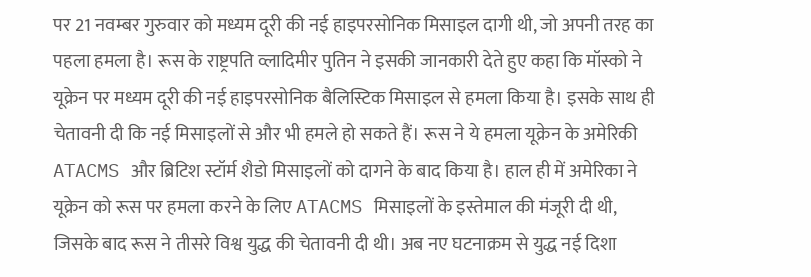पर 21 नवम्बर गुरुवार को मध्यम दूरी की नई हाइपरसोनिक मिसाइल दागी थी, जो अपनी तरह का पहला हमला है। रूस के राष्ट्रपति व्लादिमीर पुतिन ने इसकी जानकारी देते हुए कहा कि मॉस्को ने यूक्रेन पर मध्यम दूरी की नई हाइपरसोनिक बैलिस्टिक मिसाइल से हमला किया है। इसके साथ ही चेतावनी दी कि नई मिसाइलों से और भी हमले हो सकते हैं। रूस ने ये हमला यूक्रेन के अमेरिकी ATACMS और ब्रिटिश स्टॉर्म शैडो मिसाइलों को दागने के बाद किया है। हाल ही में अमेरिका ने यूक्रेन को रूस पर हमला करने के लिए ATACMS मिसाइलों के इस्तेमाल की मंजूरी दी थी, जिसके बाद रूस ने तीसरे विश्व युद्ध की चेतावनी दी थी। अब नए घटनाक्रम से युद्ध नई दिशा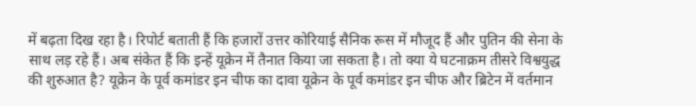में बढ़ता दिख रहा है। रिपोर्ट बताती हैं कि हजारों उत्तर कोरियाई सैनिक रूस में मौजूद हैं और पुतिन की सेना के साथ लड़ रहे हैं। अब संकेत हैं कि इन्हें यूक्रेन में तैनात किया जा सकता है। तो क्या ये घटनाक्रम तीसरे विश्वयुद्ध की शुरुआत है? यूक्रेन के पूर्व कमांडर इन चीफ का दावा यूक्रेन के पूर्व कमांडर इन चीफ और ब्रिटेन में वर्तमान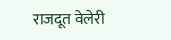राजदूत वेलेरी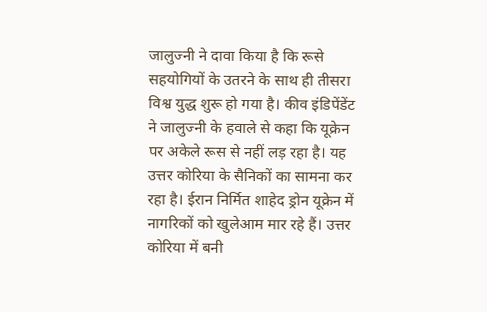जालुज्नी ने दावा किया है कि रूसे सहयोगियों के उतरने के साथ ही तीसरा विश्व युद्ध शुरू हो गया है। कीव इंडिपेंडेंट ने जालुज्नी के हवाले से कहा कि यूक्रेन पर अकेले रूस से नहीं लड़ रहा है। यह उत्तर कोरिया के सैनिकों का सामना कर रहा है। ईरान निर्मित शाहेद ड्रोन यूक्रेन में नागरिकों को खुलेआम मार रहे हैं। उत्तर कोरिया में बनी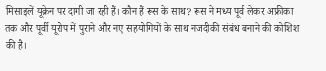मिसाइलें यूक्रेन पर दागी जा रही हैं। कौन हैं रूस के साथ? रूस ने मध्य पूर्व लेकर अफ्रीका तक और पूर्वी यूरोप में पुराने और नए सहयोगियों के साथ नजदीकी संबंध बनाने की कोशिश की है।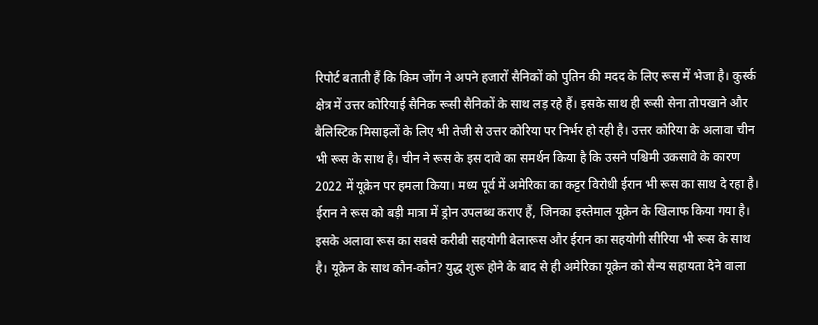रिपोर्ट बताती हैं कि किम जोंग ने अपने हजारों सैनिकों को पुतिन की मदद के लिए रूस में भेजा है। कुर्स्क क्षेत्र में उत्तर कोरियाई सैनिक रूसी सैनिकों के साथ लड़ रहे हैं। इसके साथ ही रूसी सेना तोपखाने और बैलिस्टिक मिसाइलों के लिए भी तेजी से उत्तर कोरिया पर निर्भर हो रही है। उत्तर कोरिया के अलावा चीन भी रूस के साथ है। चीन ने रूस के इस दावे का समर्थन किया है कि उसने पश्चिमी उकसावे के कारण 2022 में यूक्रेन पर हमला किया। मध्य पूर्व में अमेरिका का कट्टर विरोधी ईरान भी रूस का साथ दे रहा है। ईरान ने रूस को बड़ी मात्रा में ड्रोन उपलब्ध कराए हैं, जिनका इस्तेमाल यूक्रेन के खिलाफ किया गया है। इसके अलावा रूस का सबसे करीबी सहयोगी बेलारूस और ईरान का सहयोगी सीरिया भी रूस के साथ है। यूक्रेन के साथ कौन-कौन? युद्ध शुरू होने के बाद से ही अमेरिका यूक्रेन को सैन्य सहायता देने वाला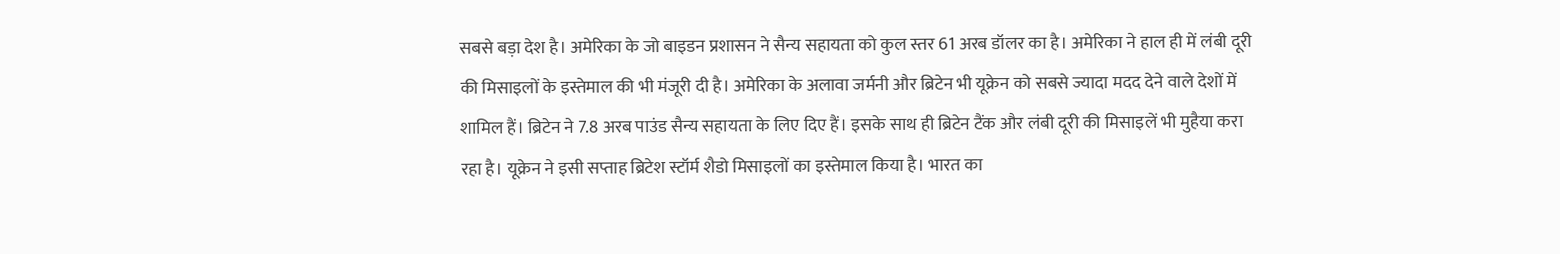सबसे बड़ा देश है। अमेरिका के जो बाइडन प्रशासन ने सैन्य सहायता को कुल स्तर 61 अरब डॉलर का है। अमेरिका ने हाल ही में लंबी दूरी की मिसाइलों के इस्तेमाल की भी मंजूरी दी है। अमेरिका के अलावा जर्मनी और ब्रिटेन भी यूक्रेन को सबसे ज्यादा मदद देने वाले देशों में शामिल हैं। ब्रिटेन ने 7.8 अरब पाउंड सैन्य सहायता के लिए दिए हैं। इसके साथ ही ब्रिटेन टैंक और लंबी दूरी की मिसाइलें भी मुहैया करा रहा है। यूक्रेन ने इसी सप्ताह ब्रिटेश स्टॉर्म शैडो मिसाइलों का इस्तेमाल किया है। भारत का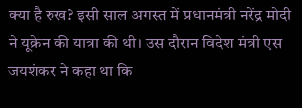क्या है रुख? इसी साल अगस्त में प्रधानमंत्री नरेंद्र मोदी ने यूक्रेन की यात्रा की थी। उस दौरान विदेश मंत्री एस जयशंकर ने कहा था कि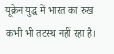यूक्रेन युद्ध में भारत का रुख कभी भी तटस्थ नहीं रहा है।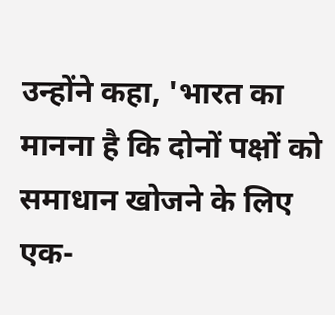उन्होंने कहा, 'भारत का मानना है कि दोनों पक्षों को समाधान खोजने के लिए एक-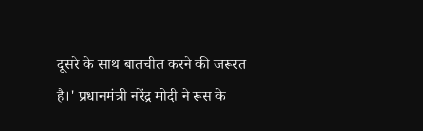दूसरे के साथ बातचीत करने की जरूरत है।' प्रधानमंत्री नरेंद्र मोदी ने रूस के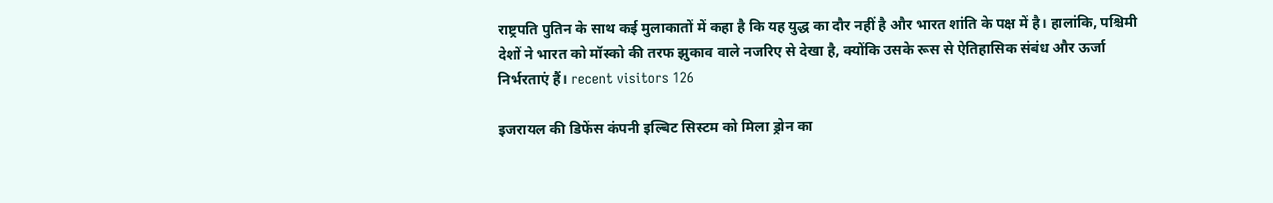राष्ट्रपति पुतिन के साथ कई मुलाकातों में कहा है कि यह युद्ध का दौर नहीं है और भारत शांति के पक्ष में है। हालांकि, पश्चिमी देशों ने भारत को मॉस्को की तरफ झुकाव वाले नजरिए से देखा है, क्योंकि उसके रूस से ऐतिहासिक संबंध और ऊर्जा निर्भरताएं हैं। recent visitors 126

इजरायल की डिफेंस कंपनी इल्बिट सिस्‍टम को मिला ड्रोन का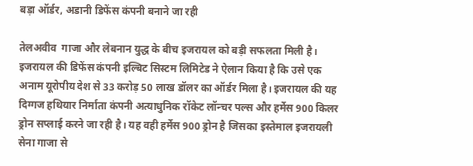बड़ा ऑर्डर, अडानी डिफेंस कंपनी बनाने जा रही

तेलअवीव  गाजा और लेबनान युद्ध के बीच इजरायल को बड़ी सफलता मिली है। इजरायल की डिफेंस कंपनी इल्बिट सिस्‍टम लिम‍िटेड ने ऐलान किया है कि उसे एक अनाम यूरोपीय देश से 33 करोड़ 50 लाख डॉलर का ऑर्डर मिला है। इजरायल की यह दिग्‍गज हथियार निर्माता कंपनी अत्‍याधुनिक रॉकेट लॉन्‍चर पल्‍स और हर्मेस 900 किलर ड्रोन सप्‍लाई करने जा रही है। यह वही हर्मेस 900 ड्रोन है जिसका इस्‍तेमाल इजरायली सेना गाजा से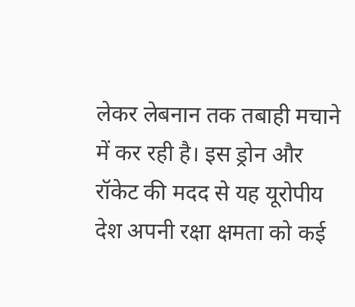लेकर लेबनान तक तबाही मचाने में कर रही है। इस ड्रोन और रॉकेट की मदद से यह यूरोपीय देश अपनी रक्षा क्षमता को कई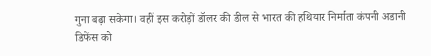गुना बढ़ा सकेगा। वहीं इस करोड़ों डॉलर की डील से भारत की हथियार निर्माता कंपनी अडानी डिफेंस को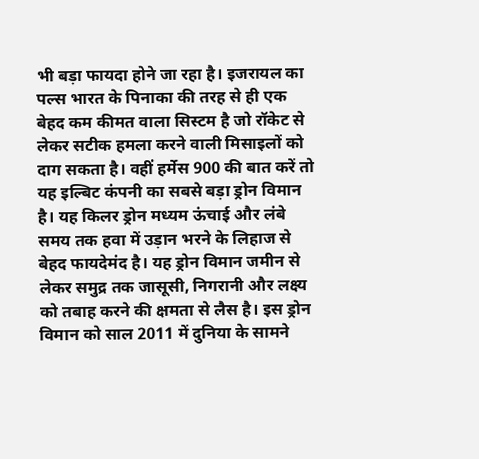भी बड़ा फायदा होने जा रहा है। इजरायल का पल्‍स भारत के पिनाका की तरह से ही एक बेहद कम कीमत वाला सिस्‍टम है जो रॉकेट से लेकर सटीक हमला करने वाली मिसाइलों को दाग सकता है। वहीं हर्मेस 900 की बात करें तो यह इल्बिट कंपनी का सबसे बड़ा ड्रोन विमान है। यह किलर ड्रोन मध्‍यम ऊंचाई और लंबे समय तक हवा में उड़ान भरने के लिहाज से बेहद फायदेमंद है। यह ड्रोन विमान जमीन से लेकर समुद्र तक जासूसी, निगरानी और लक्ष्‍य को तबाह करने की क्षमता से लैस है। इस ड्रोन विमान को साल 2011 में दुनिया के सामने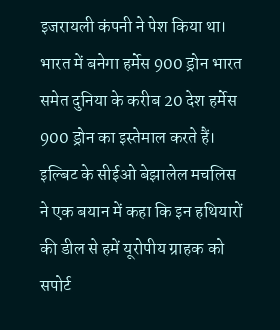इजरायली कंपनी ने पेश किया था। भारत में बनेगा हर्मेस 900 ड्रोन भारत समेत दुनिया के करीब 20 देश हर्मेस 900 ड्रोन का इस्‍तेमाल करते हैं। इल्बिट के सीईओ बेझालेल मचलिस ने एक बयान में कहा कि इन हथियारों की डील से हमें यूरोपीय ग्राहक को सपोर्ट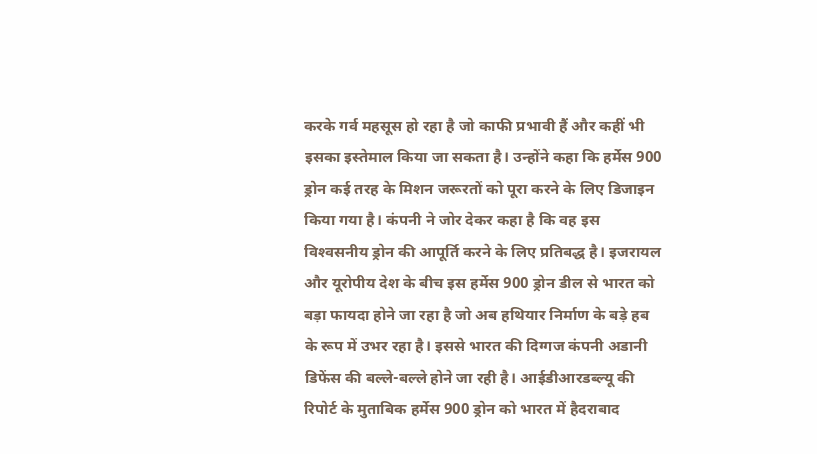करके गर्व महसूस हो रहा है जो काफी प्रभावी हैं और कहीं भी इसका इस्‍तेमाल किया जा सकता है। उन्‍होंने कहा कि हर्मेस 900 ड्रोन कई तरह के मिशन जरूरतों को पूरा करने के लिए डिजाइन किया गया है। कंपनी ने जोर देकर कहा है कि वह इस विश्‍वसनीय ड्रोन की आपूर्ति करने के लिए प्रतिबद्ध है। इजरायल और यूरोपीय देश के बीच इस हर्मेस 900 ड्रोन डील से भारत को बड़ा फायदा होने जा रहा है जो अब हथियार निर्माण के बड़े हब के रूप में उभर रहा है। इससे भारत की दिग्‍गज कंपनी अडानी डिफेंस की बल्‍ले-बल्‍ले होने जा रही है। आईडीआरडब्‍ल्‍यू की रिपोर्ट के मुताबिक हर्मेस 900 ड्रोन को भारत में हैदराबाद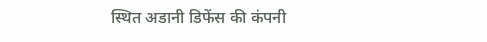स्थित अडानी डिफेंस की कंपनी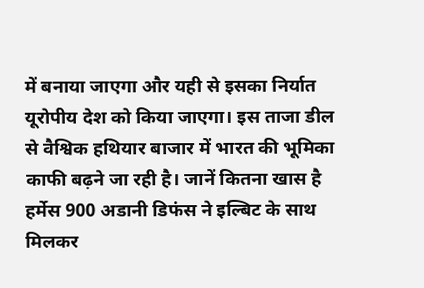में बनाया जाएगा और यही से इसका निर्यात यूरोपीय देश को किया जाएगा। इस ताजा डील से वैश्विक हथियार बाजार में भारत की भूमिका काफी बढ़ने जा रही है। जानें कितना खास है हर्मेस 900 अडानी डिफंस ने इल्बिट के साथ मिलकर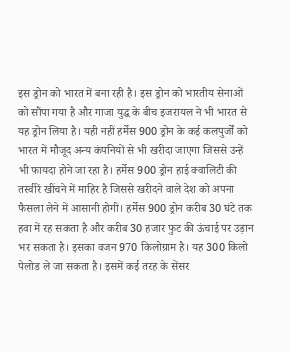इस ड्रोन को भारत में बना रही है। इस ड्रोन को भारतीय सेनाओं को सौंपा गया है और गाजा युद्ध के बीच इजरायल ने भी भारत से यह ड्रोन लिया है। यही नहीं हर्मेस 900 ड्रोन के कई कलपुर्जों को भारत में मौजूद अन्‍य कंपनियों से भी खरीदा जाएगा जिससे उन्‍हें भी फायदा होने जा रहा है। हर्मेस 900 ड्रोन हाई क्‍वालिटी की तस्‍वीरें खींचने में माहिर है जिससे खरीदने वाले देश को अपना फैसला लेने में आसानी होगी। हर्मेस 900 ड्रोन करीब 30 घंटे तक हवा में रह सकता है और करीब 30 हजार फुट की ऊंचाई पर उड़ान भर सकता है। इसका वजन 970 किलोग्राम है। यह 300 किलो पेलोड ले जा सकता है। इसमें कई तरह के सेंसर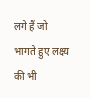लगे हैं जो भागते हुए लक्ष्‍य की भी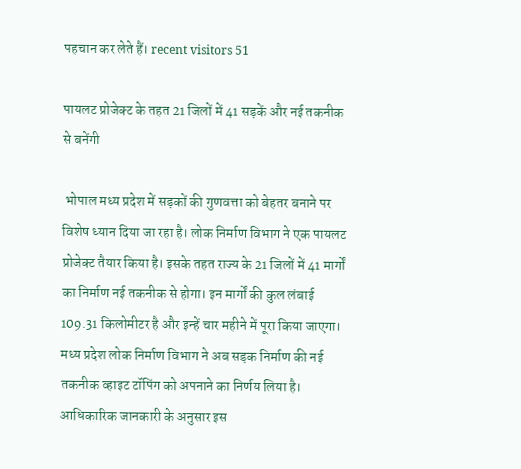पहचान कर लेते हैं। recent visitors 51

पायलट प्रोजेक्ट के तहत 21 जिलों में 41 सड़कें और नई तकनीक से बनेंगी

 भोपाल मध्य प्रदेश में सड़कों की गुणवत्ता को बेहतर बनाने पर विशेष ध्यान दिया जा रहा है। लोक निर्माण विभाग ने एक पायलट प्रोजेक्ट तैयार किया है। इसके तहत राज्य के 21 जिलों में 41 मार्गों का निर्माण नई तकनीक से होगा। इन मार्गों की कुल लंबाई 109.31 किलोमीटर है और इन्हें चार महीने में पूरा किया जाएगा। मध्य प्रदेश लोक निर्माण विभाग ने अब सड़क निर्माण की नई तकनीक व्हाइट टॉपिंग को अपनाने का निर्णय लिया है। आधिकारिक जानकारी के अनुसार इस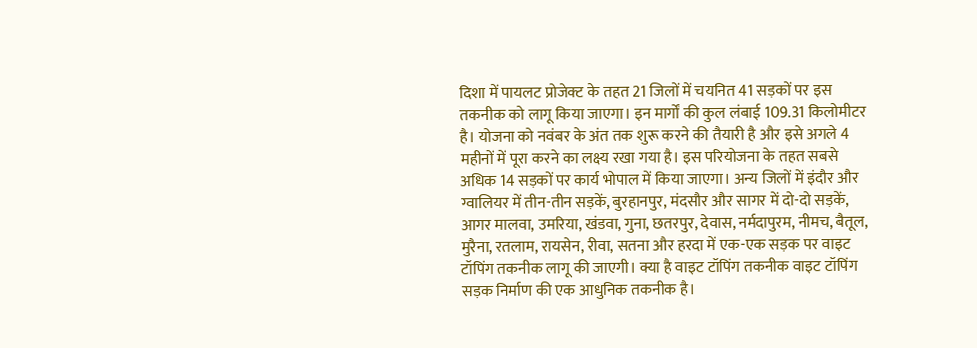दिशा में पायलट प्रोजेक्ट के तहत 21 जिलों में चयनित 41 सड़कों पर इस तकनीक को लागू किया जाएगा। इन मार्गों की कुल लंबाई 109.31 किलोमीटर है। योजना को नवंबर के अंत तक शुरू करने की तैयारी है और इसे अगले 4 महीनों में पूरा करने का लक्ष्य रखा गया है। इस परियोजना के तहत सबसे अधिक 14 सड़कों पर कार्य भोपाल में किया जाएगा। अन्य जिलों में इंदौर और ग्वालियर में तीन-तीन सड़कें, बुरहानपुर, मंदसौर और सागर में दो-दो सड़कें, आगर मालवा, उमरिया, खंडवा, गुना, छतरपुर, देवास, नर्मदापुरम, नीमच, बैतूल, मुरैना, रतलाम, रायसेन, रीवा, सतना और हरदा में एक-एक सड़क पर वाइट टॉपिंग तकनीक लागू की जाएगी। क्या है वाइट टॉपिंग तकनीक वाइट टॉपिंग सड़क निर्माण की एक आधुनिक तकनीक है।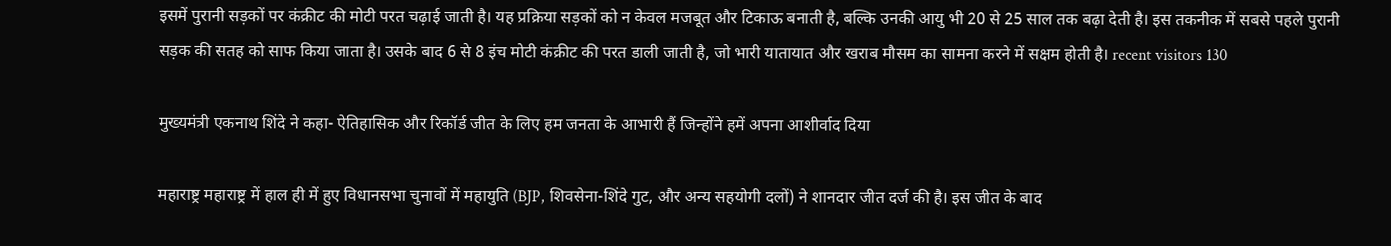इसमें पुरानी सड़कों पर कंक्रीट की मोटी परत चढ़ाई जाती है। यह प्रक्रिया सड़कों को न केवल मजबूत और टिकाऊ बनाती है, बल्कि उनकी आयु भी 20 से 25 साल तक बढ़ा देती है। इस तकनीक में सबसे पहले पुरानी सड़क की सतह को साफ किया जाता है। उसके बाद 6 से 8 इंच मोटी कंक्रीट की परत डाली जाती है, जो भारी यातायात और खराब मौसम का सामना करने में सक्षम होती है। recent visitors 130

मुख्यमंत्री एकनाथ शिंदे ने कहा- ऐतिहासिक और रिकॉर्ड जीत के लिए हम जनता के आभारी हैं जिन्होंने हमें अपना आशीर्वाद दिया

महाराष्ट्र महाराष्ट्र में हाल ही में हुए विधानसभा चुनावों में महायुति (BJP, शिवसेना-शिंदे गुट, और अन्य सहयोगी दलों) ने शानदार जीत दर्ज की है। इस जीत के बाद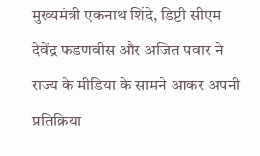मुख्यमंत्री एकनाथ शिंदे, डिप्टी सीएम देवेंद्र फडणवीस और अजित पवार ने राज्य के मीडिया के सामने आकर अपनी प्रतिक्रिया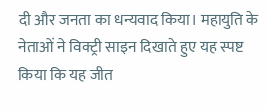दी और जनता का धन्यवाद किया। महायुति के नेताओं ने विक्ट्री साइन दिखाते हुए यह स्पष्ट किया कि यह जीत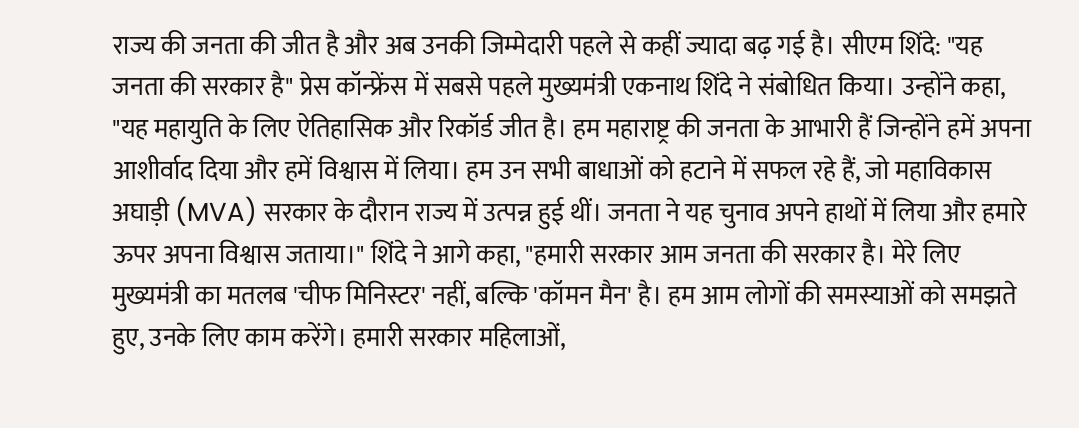राज्य की जनता की जीत है और अब उनकी जिम्मेदारी पहले से कहीं ज्यादा बढ़ गई है। सीएम शिंदे: "यह जनता की सरकार है" प्रेस कॉन्फ्रेंस में सबसे पहले मुख्यमंत्री एकनाथ शिंदे ने संबोधित किया। उन्होंने कहा, "यह महायुति के लिए ऐतिहासिक और रिकॉर्ड जीत है। हम महाराष्ट्र की जनता के आभारी हैं जिन्होंने हमें अपना आशीर्वाद दिया और हमें विश्वास में लिया। हम उन सभी बाधाओं को हटाने में सफल रहे हैं, जो महाविकास अघाड़ी (MVA) सरकार के दौरान राज्य में उत्पन्न हुई थीं। जनता ने यह चुनाव अपने हाथों में लिया और हमारे ऊपर अपना विश्वास जताया।" शिंदे ने आगे कहा, "हमारी सरकार आम जनता की सरकार है। मेरे लिए मुख्यमंत्री का मतलब 'चीफ मिनिस्टर' नहीं, बल्कि 'कॉमन मैन' है। हम आम लोगों की समस्याओं को समझते हुए, उनके लिए काम करेंगे। हमारी सरकार महिलाओं,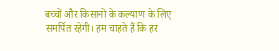बच्चों और किसानों के कल्याण के लिए समर्पित रहेगी। हम चाहते हैं कि हर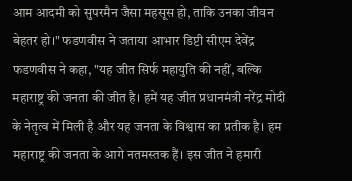आम आदमी को सुपरमैन जैसा महसूस हो, ताकि उनका जीवन बेहतर हो।" फडणवीस ने जताया आभार डिप्टी सीएम देवेंद्र फडणवीस ने कहा, "यह जीत सिर्फ महायुति की नहीं, बल्कि महाराष्ट्र की जनता की जीत है। हमें यह जीत प्रधानमंत्री नरेंद्र मोदी के नेतृत्व में मिली है और यह जनता के विश्वास का प्रतीक है। हम महाराष्ट्र की जनता के आगे नतमस्तक हैं। इस जीत ने हमारी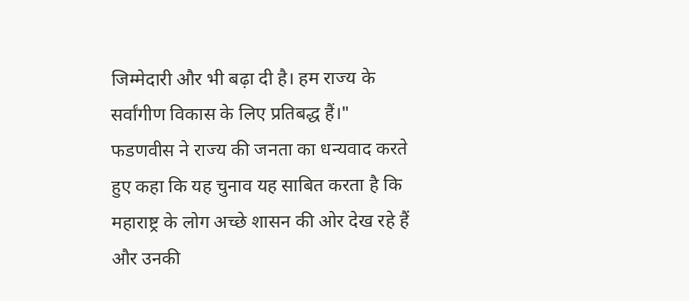जिम्मेदारी और भी बढ़ा दी है। हम राज्य के सर्वांगीण विकास के लिए प्रतिबद्ध हैं।" फडणवीस ने राज्य की जनता का धन्यवाद करते हुए कहा कि यह चुनाव यह साबित करता है कि महाराष्ट्र के लोग अच्छे शासन की ओर देख रहे हैं और उनकी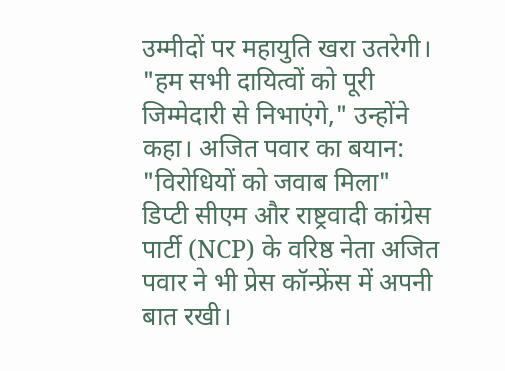उम्मीदों पर महायुति खरा उतरेगी। "हम सभी दायित्वों को पूरी जिम्मेदारी से निभाएंगे," उन्होंने कहा। अजित पवार का बयान: "विरोधियों को जवाब मिला" डिप्टी सीएम और राष्ट्रवादी कांग्रेस पार्टी (NCP) के वरिष्ठ नेता अजित पवार ने भी प्रेस कॉन्फ्रेंस में अपनी बात रखी।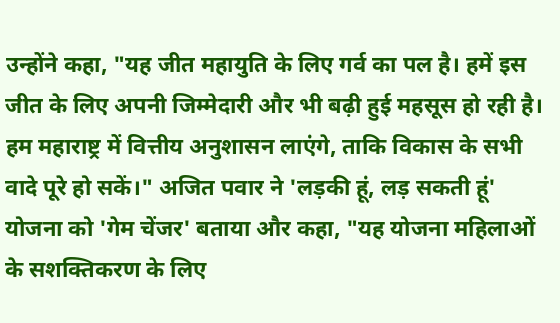उन्होंने कहा, "यह जीत महायुति के लिए गर्व का पल है। हमें इस जीत के लिए अपनी जिम्मेदारी और भी बढ़ी हुई महसूस हो रही है। हम महाराष्ट्र में वित्तीय अनुशासन लाएंगे, ताकि विकास के सभी वादे पूरे हो सकें।" अजित पवार ने 'लड़की हूं, लड़ सकती हूं' योजना को 'गेम चेंजर' बताया और कहा, "यह योजना महिलाओं के सशक्तिकरण के लिए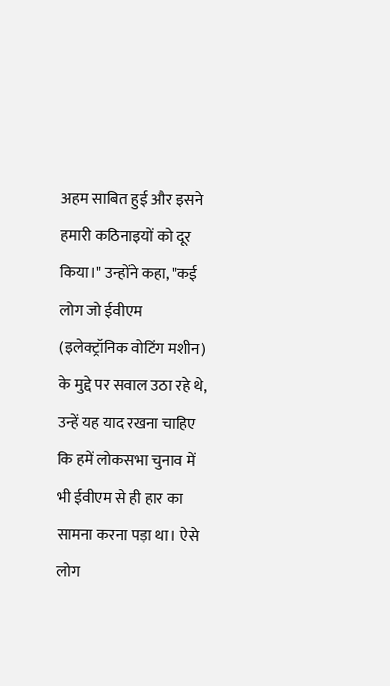अहम साबित हुई और इसने हमारी कठिनाइयों को दूर किया।" उन्होंने कहा, "कई लोग जो ईवीएम (इलेक्ट्रॉनिक वोटिंग मशीन) के मुद्दे पर सवाल उठा रहे थे, उन्हें यह याद रखना चाहिए कि हमें लोकसभा चुनाव में भी ईवीएम से ही हार का सामना करना पड़ा था। ऐसे लोग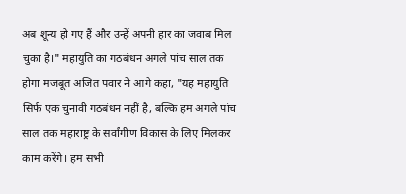अब शून्य हो गए हैं और उन्हें अपनी हार का जवाब मिल चुका है।" महायुति का गठबंधन अगले पांच साल तक होगा मजबूत अजित पवार ने आगे कहा, "यह महायुति सिर्फ एक चुनावी गठबंधन नहीं है, बल्कि हम अगले पांच साल तक महाराष्ट्र के सर्वांगीण विकास के लिए मिलकर काम करेंगे। हम सभी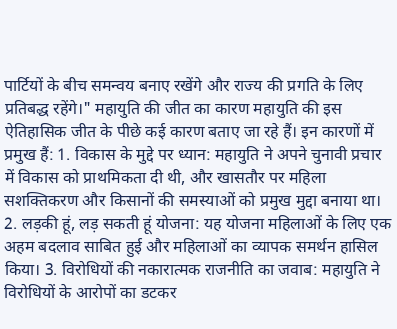पार्टियों के बीच समन्वय बनाए रखेंगे और राज्य की प्रगति के लिए प्रतिबद्ध रहेंगे।" महायुति की जीत का कारण महायुति की इस ऐतिहासिक जीत के पीछे कई कारण बताए जा रहे हैं। इन कारणों में प्रमुख हैं: 1. विकास के मुद्दे पर ध्यान: महायुति ने अपने चुनावी प्रचार में विकास को प्राथमिकता दी थी, और खासतौर पर महिला सशक्तिकरण और किसानों की समस्याओं को प्रमुख मुद्दा बनाया था। 2. लड़की हूं, लड़ सकती हूं योजना: यह योजना महिलाओं के लिए एक अहम बदलाव साबित हुई और महिलाओं का व्यापक समर्थन हासिल किया। 3. विरोधियों की नकारात्मक राजनीति का जवाब: महायुति ने विरोधियों के आरोपों का डटकर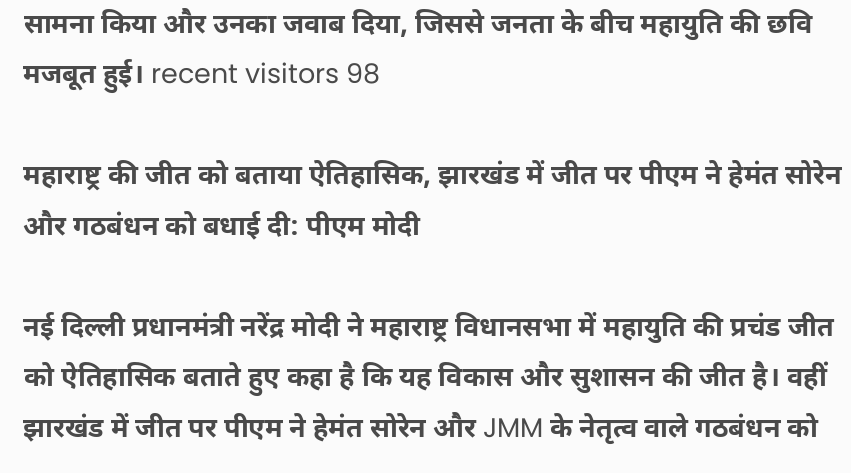सामना किया और उनका जवाब दिया, जिससे जनता के बीच महायुति की छवि मजबूत हुई। recent visitors 98

महाराष्ट्र की जीत को बताया ऐतिहासिक, झारखंड में जीत पर पीएम ने हेमंत सोरेन और गठबंधन को बधाई दी: पीएम मोदी

नई दिल्ली प्रधानमंत्री नरेंद्र मोदी ने महाराष्ट्र विधानसभा में महायुति की प्रचंड जीत को ऐतिहासिक बताते हुए कहा है कि यह विकास और सुशासन की जीत है। वहीं झारखंड में जीत पर पीएम ने हेमंत सोरेन और JMM के नेतृत्व वाले गठबंधन को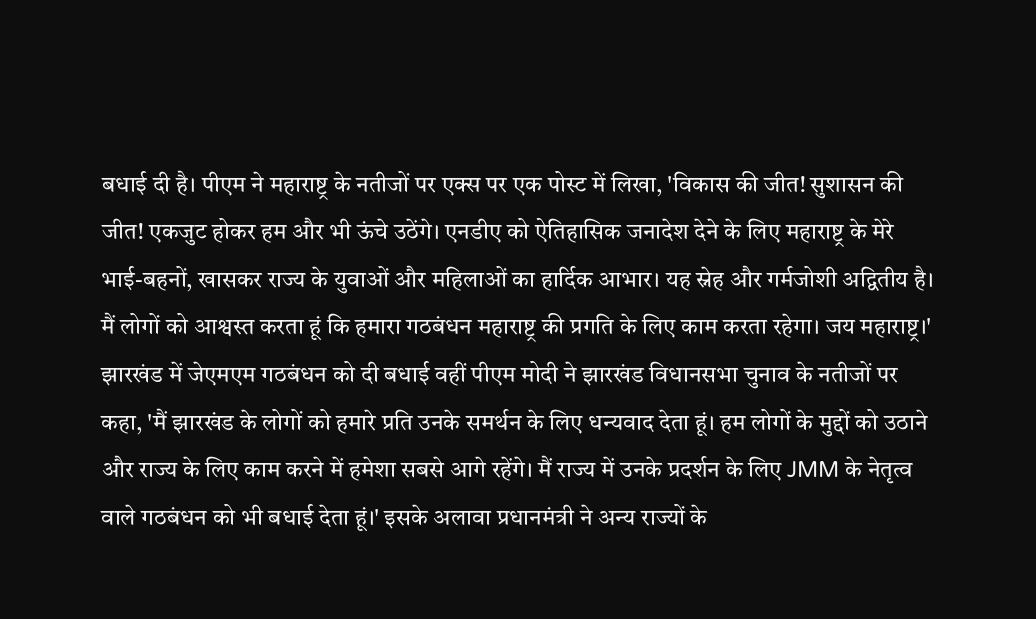बधाई दी है। पीएम ने महाराष्ट्र के नतीजों पर एक्स पर एक पोस्ट में लिखा, 'विकास की जीत! सुशासन की जीत! एकजुट होकर हम और भी ऊंचे उठेंगे। एनडीए को ऐतिहासिक जनादेश देने के लिए महाराष्ट्र के मेरे भाई-बहनों, खासकर राज्य के युवाओं और महिलाओं का हार्दिक आभार। यह स्नेह और गर्मजोशी अद्वितीय है। मैं लोगों को आश्वस्त करता हूं कि हमारा गठबंधन महाराष्ट्र की प्रगति के लिए काम करता रहेगा। जय महाराष्ट्र।' झारखंड में जेएमएम गठबंधन को दी बधाई वहीं पीएम मोदी ने झारखंड विधानसभा चुनाव के नतीजों पर कहा, 'मैं झारखंड के लोगों को हमारे प्रति उनके समर्थन के लिए धन्यवाद देता हूं। हम लोगों के मुद्दों को उठाने और राज्य के लिए काम करने में हमेशा सबसे आगे रहेंगे। मैं राज्य में उनके प्रदर्शन के लिए JMM के नेतृत्व वाले गठबंधन को भी बधाई देता हूं।' इसके अलावा प्रधानमंत्री ने अन्य राज्यों के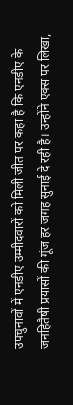उपचुनावों में एनडीए उम्मीदवारों को मिली जीत पर कहा है कि एनडीए के जनहितैषी प्रयासों की गूंज हर जगह सुनाई दे रही है। उन्होंने एक्स पर लिखा,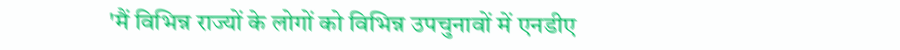'मैं विभिन्न राज्यों के लोगों को विभिन्न उपचुनावों में एनडीए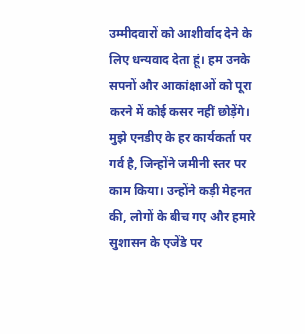उम्मीदवारों को आशीर्वाद देने के लिए धन्यवाद देता हूं। हम उनके सपनों और आकांक्षाओं को पूरा करने में कोई कसर नहीं छोड़ेंगे। मुझे एनडीए के हर कार्यकर्ता पर गर्व है, जिन्होंने जमीनी स्तर पर काम किया। उन्होंने कड़ी मेहनत की, लोगों के बीच गए और हमारे सुशासन के एजेंडे पर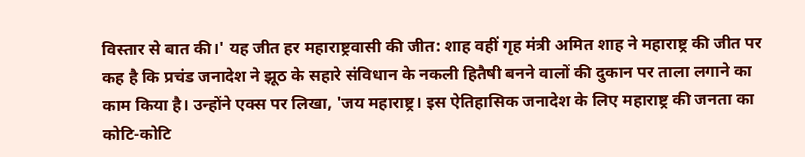विस्तार से बात की।' यह जीत हर महाराष्ट्रवासी की जीत: शाह वहीं गृह मंत्री अमित शाह ने महाराष्ट्र की जीत पर कह है कि प्रचंड जनादेश ने झूठ के सहारे संविधान के नकली हितैषी बनने वालों की दुकान पर ताला लगाने का काम किया है। उन्होंने एक्स पर लिखा, 'जय महाराष्ट्र। इस ऐतिहासिक जनादेश के लिए महाराष्ट्र की जनता का कोटि-कोटि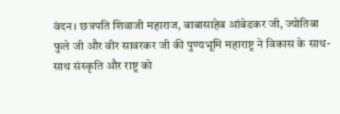वंदन। छत्रपति शिवाजी महाराज, बाबासाहेब आंबेडकर जी, ज्योतिबा फुले जी और वीर सावरकर जी की पुण्यभूमि महाराष्ट्र ने विकास के साथ-साथ संस्कृति और राष्ट्र को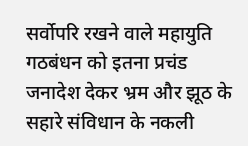सर्वोपरि रखने वाले महायुति गठबंधन को इतना प्रचंड जनादेश देकर भ्रम और झूठ के सहारे संविधान के नकली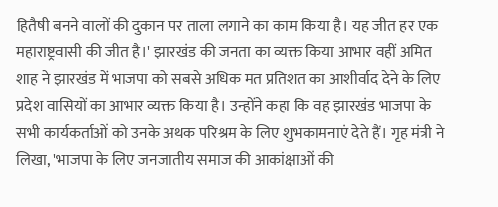हितैषी बनने वालों की दुकान पर ताला लगाने का काम किया है। यह जीत हर एक महाराष्ट्रवासी की जीत है।' झारखंड की जनता का व्यक्त किया आभार वहीं अमित शाह ने झारखंड में भाजपा को सबसे अधिक मत प्रतिशत का आशीर्वाद देने के लिए प्रदेश वासियों का आभार व्यक्त किया है। उन्होंने कहा कि वह झारखंड भाजपा के सभी कार्यकर्ताओं को उनके अथक परिश्रम के लिए शुभकामनाएं देते हैं। गृह मंत्री ने लिखा, 'भाजपा के लिए जनजातीय समाज की आकांक्षाओं की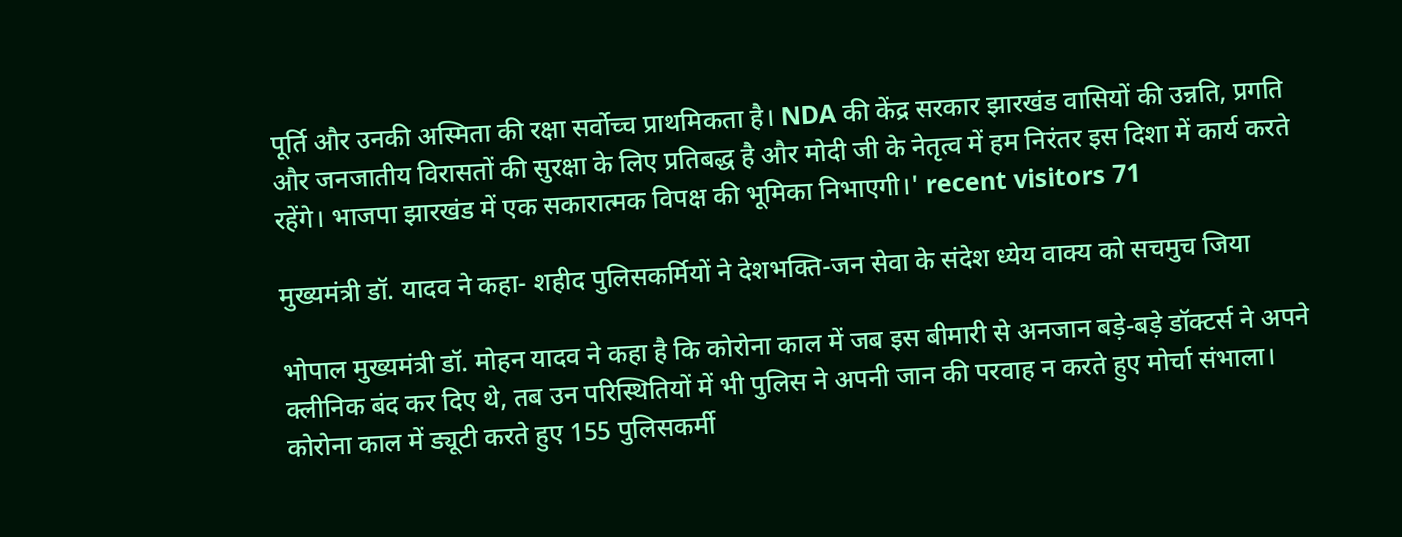पूर्ति और उनकी अस्मिता की रक्षा सर्वोच्च प्राथमिकता है। NDA की केंद्र सरकार झारखंड वासियों की उन्नति, प्रगति और जनजातीय विरासतों की सुरक्षा के लिए प्रतिबद्ध है और मोदी जी के नेतृत्व में हम निरंतर इस दिशा में कार्य करते रहेंगे। भाजपा झारखंड में एक सकारात्मक विपक्ष की भूमिका निभाएगी।' recent visitors 71

मुख्यमंत्री डॉ. यादव ने कहा- शहीद पुलिसकर्मियों ने देशभक्ति-जन सेवा के संदेश ध्येय वाक्य को सचमुच जिया

भोपाल मुख्यमंत्री डॉ. मोहन यादव ने कहा है कि कोरोना काल में जब इस बीमारी से अनजान बड़े-बड़े डॉक्टर्स ने अपने क्लीनिक बंद कर दिए थे, तब उन परिस्थितियों में भी पुलिस ने अपनी जान की परवाह न करते हुए मोर्चा संभाला। कोरोना काल में ड्यूटी करते हुए 155 पुलिसकर्मी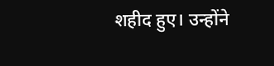शहीद हुए। उन्होंने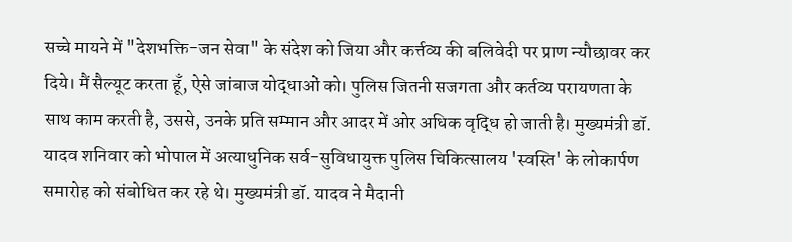सच्चे मायने में "देशभक्ति-जन सेवा" के संदेश को जिया और कर्त्तव्य की बलिवेदी पर प्राण न्यौछावर कर दिये। मैं सैल्यूट करता हूँ, ऐसे जांबाज योद्धाओं को। पुलिस जितनी सजगता और कर्तव्य परायणता के साथ काम करती है, उससे, उनके प्रति सम्मान और आदर में ओर अधिक वृद्धि हो जाती है। मुख्यमंत्री डॉ. यादव शनिवार को भोपाल में अत्याधुनिक सर्व-सुविधायुक्त पुलिस चिकित्सालय 'स्वस्ति' के लोकार्पण समारोह को संबोधित कर रहे थे। मुख्यमंत्री डॉ. यादव ने मैदानी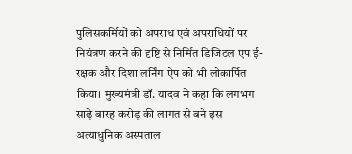पुलिसकर्मियों को अपराध एवं अपराधियों पर नियंत्रण करने की दृष्टि से निर्मित डिजिटल एप ई-रक्षक और दिशा लर्निंग ऐप को भी लोकार्पित किया। मुख्यमंत्री डॉ. यादव ने कहा कि लगभग साढ़े बारह करोड़ की लागत से बने इस अत्याधुनिक अस्पताल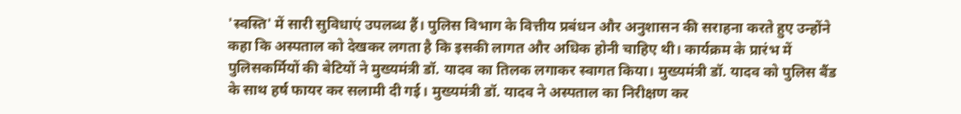'स्वस्ति' में सारी सुविधाएं उपलब्ध हैं। पुलिस विभाग के वित्तीय प्रबंधन और अनुशासन की सराहना करते हुए उन्होंने कहा कि अस्पताल को देखकर लगता है कि इसकी लागत और अधिक होनी चाहिए थी। कार्यक्रम के प्रारंभ में पुलिसकर्मियों की बेटियों ने मुख्यमंत्री डॉ. यादव का तिलक लगाकर स्वागत किया। मुख्यमंत्री डॉ. यादव को पुलिस बैंड के साथ हर्ष फायर कर सलामी दी गई। मुख्यमंत्री डॉ. यादव ने अस्पताल का निरीक्षण कर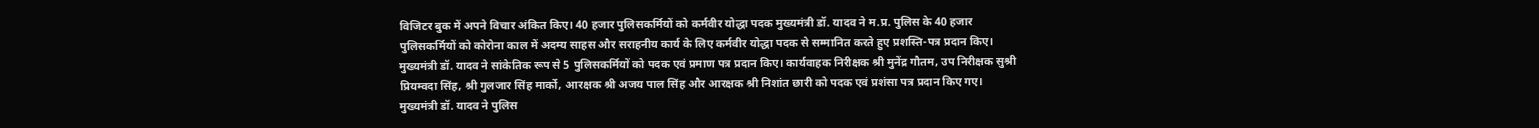विजिटर बुक में अपने विचार अंकित किए। 40 हजार पुलिसकर्मियों को कर्मवीर योद्धा पदक मुख्यमंत्री डॉ. यादव ने म.प्र. पुलिस के 40 हजार पुलिसकर्मियों को कोरोना काल में अदम्य साहस और सराहनीय कार्य के लिए कर्मवीर योद्धा पदक से सम्मानित करते हुए प्रशस्ति-पत्र प्रदान किए। मुख्यमंत्री डॉ. यादव ने सांकेतिक रूप से 5 पुलिसकर्मियों को पदक एवं प्रमाण पत्र प्रदान किए। कार्यवाहक निरीक्षक श्री मुनेंद्र गौतम, उप निरीक्षक सुश्री प्रियम्वदा सिंह, श्री गुलजार सिंह मार्को, आरक्षक श्री अजय पाल सिंह और आरक्षक श्री निशांत छारी को पदक एवं प्रशंसा पत्र प्रदान किए गए। मुख्यमंत्री डॉ. यादव ने पुलिस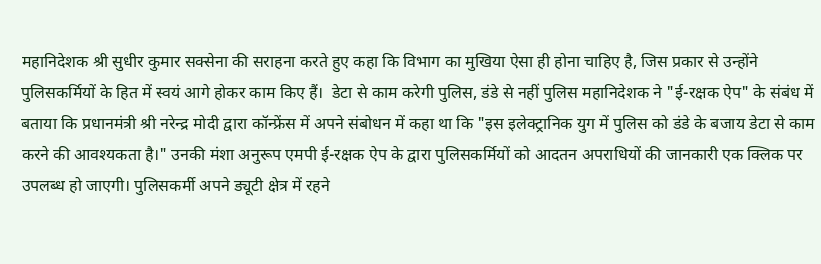महानिदेशक श्री सुधीर कुमार सक्सेना की सराहना करते हुए कहा कि विभाग का मुखिया ऐसा ही होना चाहिए है, जिस प्रकार से उन्होंने पुलिसकर्मियों के हित में स्वयं आगे होकर काम किए हैं।  डेटा से काम करेगी पुलिस, डंडे से नहीं पुलिस महानिदेशक ने "ई-रक्षक ऐप" के संबंध में बताया कि प्रधानमंत्री श्री नरेन्द्र मोदी द्वारा कॉन्फ्रेंस में अपने संबोधन में कहा था कि "इस इलेक्ट्रानिक युग में पुलिस को डंडे के बजाय डेटा से काम करने की आवश्यकता है।" उनकी मंशा अनुरूप एमपी ई-रक्षक ऐप के द्वारा पुलिसकर्मियों को आदतन अपराधियों की जानकारी एक क्लिक पर उपलब्ध हो जाएगी। पुलिसकर्मी अपने ड्यूटी क्षेत्र में रहने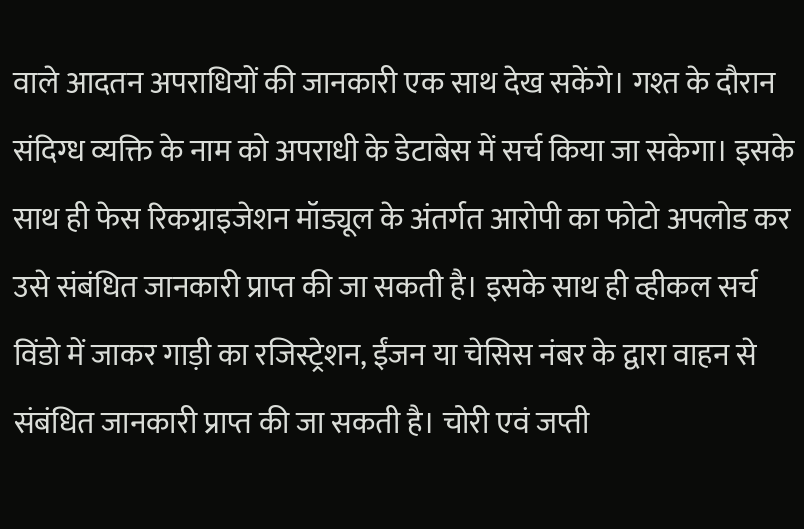वाले आदतन अपराधियों की जानकारी एक साथ देख सकेंगे। गश्त के दौरान संदिग्ध व्यक्ति के नाम को अपराधी के डेटाबेस में सर्च किया जा सकेगा। इसके साथ ही फेस रिकग्नाइजेशन मॉड्यूल के अंतर्गत आरोपी का फोटो अपलोड कर उसे संबंधित जानकारी प्राप्त की जा सकती है। इसके साथ ही व्हीकल सर्च विंडो में जाकर गाड़ी का रजिस्ट्रेशन, ईंजन या चेसिस नंबर के द्वारा वाहन से संबंधित जानकारी प्राप्त की जा सकती है। चोरी एवं जप्ती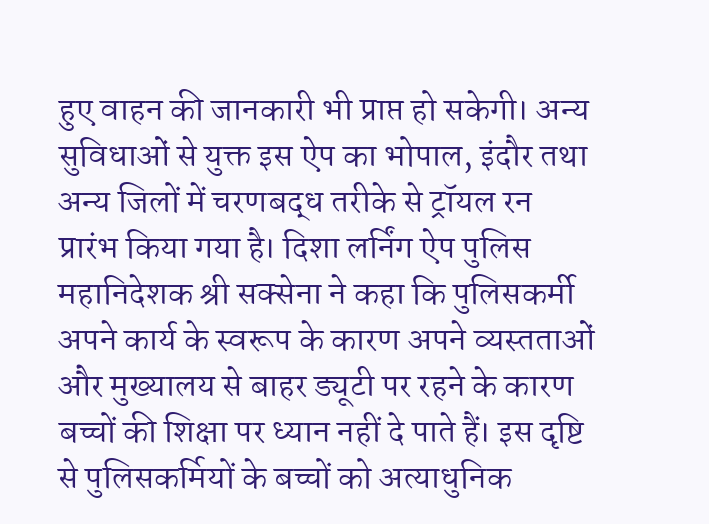हुए वाहन की जानकारी भी प्राप्त हो सकेगी। अन्य सुविधाओं से युक्त इस ऐप का भोपाल, इंदौर तथा अन्य जिलों में चरणबद्ध तरीके से ट्रॉयल रन प्रारंभ किया गया है। दिशा लर्निंग ऐप पुलिस महानिदेशक श्री सक्सेना ने कहा कि पुलिसकर्मी अपने कार्य के स्वरूप के कारण अपने व्यस्तताओं और मुख्यालय से बाहर ड्यूटी पर रहने के कारण बच्चों की शिक्षा पर ध्यान नहीं दे पाते हैं। इस दृष्टि से पुलिसकर्मियों के बच्चों को अत्याधुनिक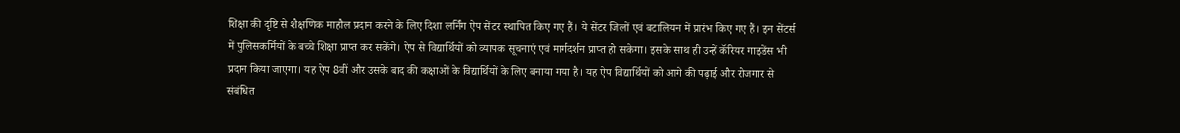शिक्षा की दृष्टि से शैक्षणिक माहौल प्रदान करने के लिए दिशा लर्निंग ऐप सेंटर स्थापित किए गए हैं। ये सेंटर जिलों एवं बटालियन में प्रारंभ किए गए हैं। इन सेंटर्स में पुलिसकर्मियों के बच्चे शिक्षा प्राप्त कर सकेंगे। ऐप से विद्यार्थियों को व्यापक सूचनाएं एवं मार्गदर्शन प्राप्त हो सकेगा। इसके साथ ही उन्हें कॅरियर गाइडेंस भी प्रदान किया जाएगा। यह ऐप 8वीं और उसके बाद की कक्षाओं के विद्यार्थियों के लिए बनाया गया है। यह ऐप विद्यार्थियों को आगे की पढ़ाई और रोजगार से संबंधित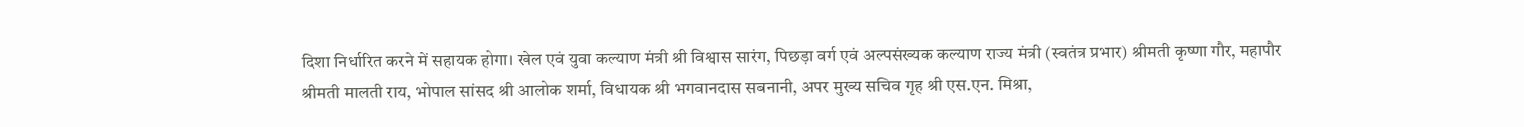दिशा निर्धारित करने में सहायक होगा। खेल एवं युवा कल्याण मंत्री श्री विश्वास सारंग, पिछड़ा वर्ग एवं अल्पसंख्यक कल्याण राज्य मंत्री (स्वतंत्र प्रभार) श्रीमती कृष्णा गौर, महापौर श्रीमती मालती राय, भोपाल सांसद श्री आलोक शर्मा, विधायक श्री भगवानदास सबनानी, अपर मुख्य सचिव गृह श्री एस.एन. मिश्रा,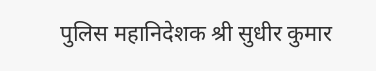पुलिस महानिदेशक श्री सुधीर कुमार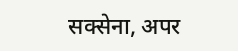सक्सेना, अपर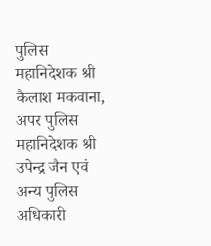पुलिस महानिदेशक श्री कैलाश मकवाना, अपर पुलिस महानिदेशक श्री उपेन्द्र जैन एवं अन्य पुलिस अधिकारी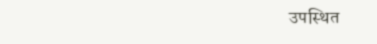उपस्थित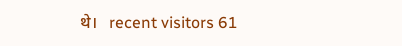थे।   recent visitors 61